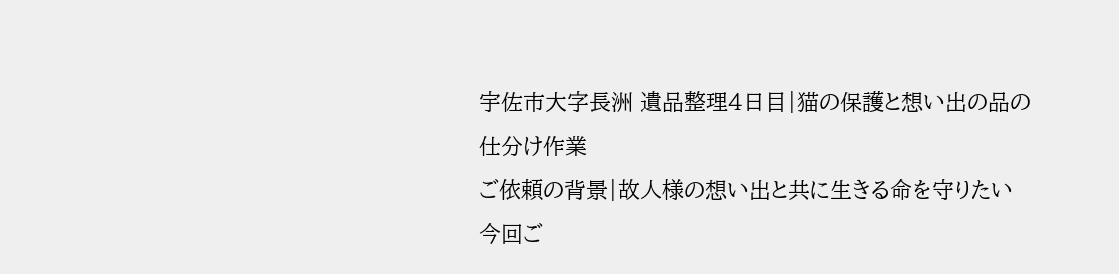宇佐市大字長洲 遺品整理4日目|猫の保護と想い出の品の仕分け作業
ご依頼の背景|故人様の想い出と共に生きる命を守りたい
今回ご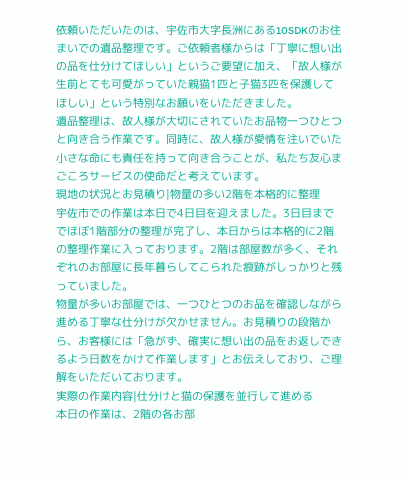依頼いただいたのは、宇佐市大字長洲にある10SDKのお住まいでの遺品整理です。ご依頼者様からは「丁寧に想い出の品を仕分けてほしい」というご要望に加え、「故人様が生前とても可愛がっていた親猫1匹と子猫3匹を保護してほしい」という特別なお願いをいただきました。
遺品整理は、故人様が大切にされていたお品物一つひとつと向き合う作業です。同時に、故人様が愛情を注いでいた小さな命にも責任を持って向き合うことが、私たち友心まごころサービスの使命だと考えています。
現地の状況とお見積り|物量の多い2階を本格的に整理
宇佐市での作業は本日で4日目を迎えました。3日目まででほぼ1階部分の整理が完了し、本日からは本格的に2階の整理作業に入っております。2階は部屋数が多く、それぞれのお部屋に長年暮らしてこられた痕跡がしっかりと残っていました。
物量が多いお部屋では、一つひとつのお品を確認しながら進める丁寧な仕分けが欠かせません。お見積りの段階から、お客様には「急がず、確実に想い出の品をお返しできるよう日数をかけて作業します」とお伝えしており、ご理解をいただいております。
実際の作業内容|仕分けと猫の保護を並行して進める
本日の作業は、2階の各お部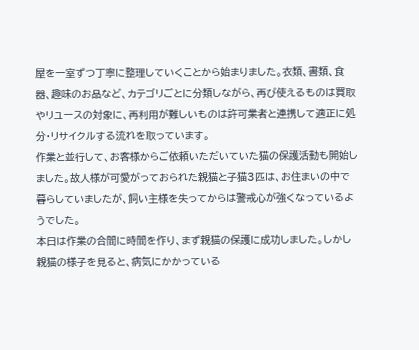屋を一室ずつ丁寧に整理していくことから始まりました。衣類、書類、食器、趣味のお品など、カテゴリごとに分類しながら、再び使えるものは買取やリユースの対象に、再利用が難しいものは許可業者と連携して適正に処分・リサイクルする流れを取っています。
作業と並行して、お客様からご依頼いただいていた猫の保護活動も開始しました。故人様が可愛がっておられた親猫と子猫3匹は、お住まいの中で暮らしていましたが、飼い主様を失ってからは警戒心が強くなっているようでした。
本日は作業の合間に時間を作り、まず親猫の保護に成功しました。しかし親猫の様子を見ると、病気にかかっている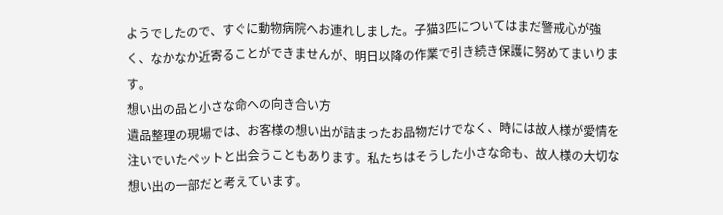ようでしたので、すぐに動物病院へお連れしました。子猫3匹についてはまだ警戒心が強く、なかなか近寄ることができませんが、明日以降の作業で引き続き保護に努めてまいります。
想い出の品と小さな命への向き合い方
遺品整理の現場では、お客様の想い出が詰まったお品物だけでなく、時には故人様が愛情を注いでいたペットと出会うこともあります。私たちはそうした小さな命も、故人様の大切な想い出の一部だと考えています。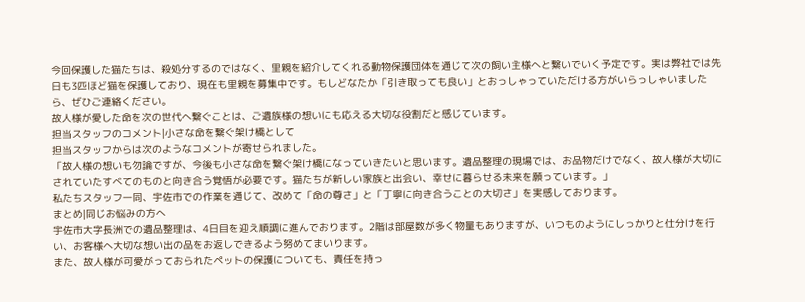今回保護した猫たちは、殺処分するのではなく、里親を紹介してくれる動物保護団体を通じて次の飼い主様へと繋いでいく予定です。実は弊社では先日も3匹ほど猫を保護しており、現在も里親を募集中です。もしどなたか「引き取っても良い」とおっしゃっていただける方がいらっしゃいましたら、ぜひご連絡ください。
故人様が愛した命を次の世代へ繋ぐことは、ご遺族様の想いにも応える大切な役割だと感じています。
担当スタッフのコメント|小さな命を繋ぐ架け橋として
担当スタッフからは次のようなコメントが寄せられました。
「故人様の想いも勿論ですが、今後も小さな命を繋ぐ架け橋になっていきたいと思います。遺品整理の現場では、お品物だけでなく、故人様が大切にされていたすべてのものと向き合う覚悟が必要です。猫たちが新しい家族と出会い、幸せに暮らせる未来を願っています。」
私たちスタッフ一同、宇佐市での作業を通じて、改めて「命の尊さ」と「丁寧に向き合うことの大切さ」を実感しております。
まとめ|同じお悩みの方へ
宇佐市大字長洲での遺品整理は、4日目を迎え順調に進んでおります。2階は部屋数が多く物量もありますが、いつものようにしっかりと仕分けを行い、お客様へ大切な想い出の品をお返しできるよう努めてまいります。
また、故人様が可愛がっておられたペットの保護についても、責任を持っ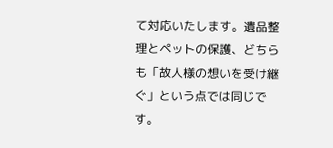て対応いたします。遺品整理とペットの保護、どちらも「故人様の想いを受け継ぐ」という点では同じです。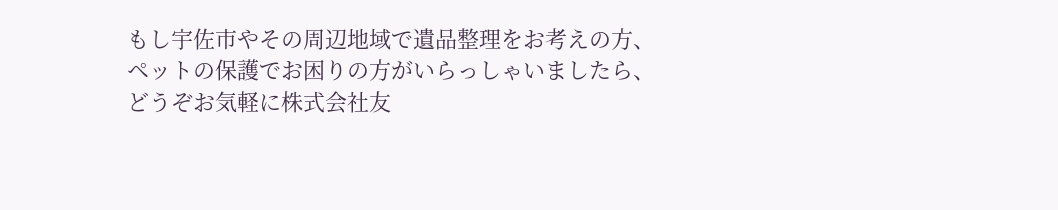もし宇佐市やその周辺地域で遺品整理をお考えの方、ペットの保護でお困りの方がいらっしゃいましたら、どうぞお気軽に株式会社友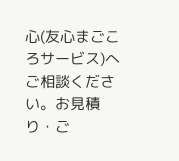心(友心まごころサービス)へご相談ください。お見積り・ご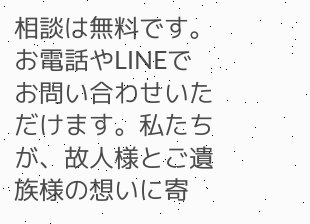相談は無料です。お電話やLINEでお問い合わせいただけます。私たちが、故人様とご遺族様の想いに寄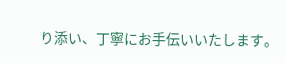り添い、丁寧にお手伝いいたします。